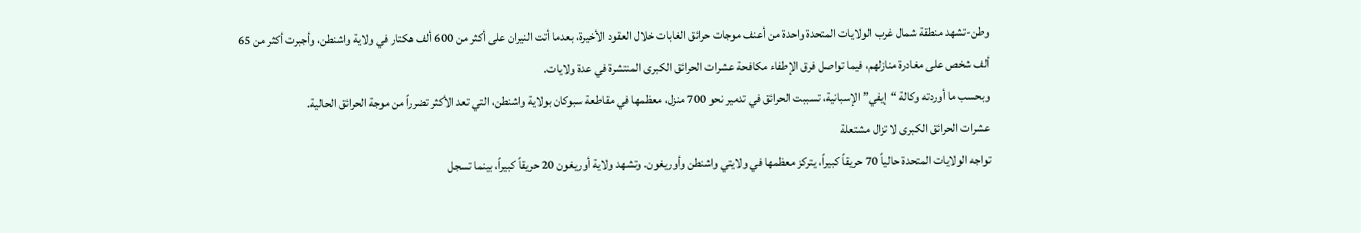وطن-تشهد منطقة شمال غرب الولايات المتحدة واحدة من أعنف موجات حرائق الغابات خلال العقود الأخيرة، بعدما أتت النيران على أكثر من 600 ألف هكتار في ولاية واشنطن، وأجبرت أكثر من 65 ألف شخص على مغادرة منازلهم، فيما تواصل فرق الإطفاء مكافحة عشرات الحرائق الكبرى المنتشرة في عدة ولايات.
وبحسب ما أوردته وكالة “إيفي” الإسبانية، تسببت الحرائق في تدمير نحو 700 منزل، معظمها في مقاطعة سبوكان بولاية واشنطن، التي تعد الأكثر تضرراً من موجة الحرائق الحالية.
عشرات الحرائق الكبرى لا تزال مشتعلة
تواجه الولايات المتحدة حالياً 70 حريقاً كبيراً، يتركز معظمها في ولايتي واشنطن وأوريغون. وتشهد ولاية أوريغون 20 حريقاً كبيراً، بينما تسجل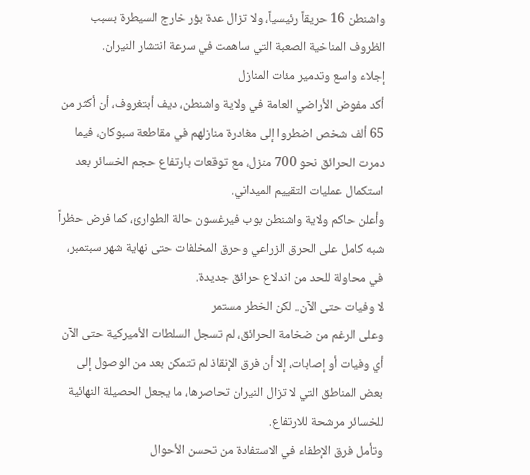واشنطن 16 حريقاً رئيسياً، ولا تزال عدة بؤر خارج السيطرة بسبب الظروف المناخية الصعبة التي ساهمت في سرعة انتشار النيران.
إجلاء واسع وتدمير مئات المنازل
أكد مفوض الأراضي العامة في ولاية واشنطن، ديف أبتغروف، أن أكثر من 65 ألف شخص اضطروا إلى مغادرة منازلهم في مقاطعة سبوكان، فيما دمرت الحرائق نحو 700 منزل، مع توقعات بارتفاع حجم الخسائر بعد استكمال عمليات التقييم الميداني.
وأعلن حاكم ولاية واشنطن بوب فيرغسون حالة الطوارئ، كما فرض حظراً شبه كامل على الحرق الزراعي وحرق المخلفات حتى نهاية شهر سبتمبر، في محاولة للحد من اندلاع حرائق جديدة.
لا وفيات حتى الآن.. لكن الخطر مستمر
وعلى الرغم من ضخامة الحرائق، لم تسجل السلطات الأميركية حتى الآن أي وفيات أو إصابات، إلا أن فرق الإنقاذ لم تتمكن بعد من الوصول إلى بعض المناطق التي لا تزال النيران تحاصرها، ما يجعل الحصيلة النهائية للخسائر مرشحة للارتفاع.
وتأمل فرق الإطفاء في الاستفادة من تحسن الأحوال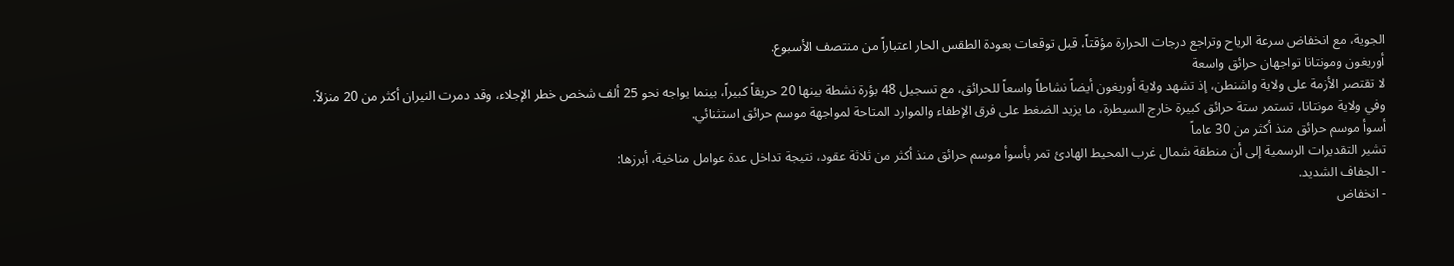الجوية، مع انخفاض سرعة الرياح وتراجع درجات الحرارة مؤقتاً، قبل توقعات بعودة الطقس الحار اعتباراً من منتصف الأسبوع.
أوريغون ومونتانا تواجهان حرائق واسعة
لا تقتصر الأزمة على ولاية واشنطن، إذ تشهد ولاية أوريغون أيضاً نشاطاً واسعاً للحرائق، مع تسجيل 48 بؤرة نشطة بينها 20 حريقاً كبيراً، بينما يواجه نحو 25 ألف شخص خطر الإجلاء، وقد دمرت النيران أكثر من 20 منزلاً.
وفي ولاية مونتانا، تستمر ستة حرائق كبيرة خارج السيطرة، ما يزيد الضغط على فرق الإطفاء والموارد المتاحة لمواجهة موسم حرائق استثنائي.
أسوأ موسم حرائق منذ أكثر من 30 عاماً
تشير التقديرات الرسمية إلى أن منطقة شمال غرب المحيط الهادئ تمر بأسوأ موسم حرائق منذ أكثر من ثلاثة عقود، نتيجة تداخل عدة عوامل مناخية، أبرزها:
- الجفاف الشديد.
- انخفاض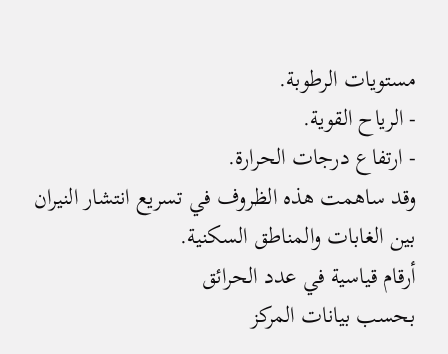مستويات الرطوبة.
- الرياح القوية.
- ارتفاع درجات الحرارة.
وقد ساهمت هذه الظروف في تسريع انتشار النيران بين الغابات والمناطق السكنية.
أرقام قياسية في عدد الحرائق
بحسب بيانات المركز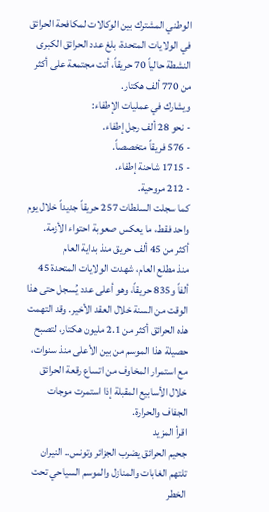الوطني المشترك بين الوكالات لمكافحة الحرائق في الولايات المتحدة، بلغ عدد الحرائق الكبرى النشطة حالياً 70 حريقاً، أتت مجتمعة على أكثر من 770 ألف هكتار.
ويشارك في عمليات الإطفاء:
- نحو 28 ألف رجل إطفاء.
- 576 فريقاً متخصصاً.
- 1715 شاحنة إطفاء.
- 212 مروحية.
كما سجلت السلطات 257 حريقاً جديداً خلال يوم واحد فقط، ما يعكس صعوبة احتواء الأزمة.
أكثر من 45 ألف حريق منذ بداية العام
منذ مطلع العام، شهدت الولايات المتحدة 45 ألفاً و835 حريقاً، وهو أعلى عدد يُسجل حتى هذا الوقت من السنة خلال العقد الأخير. وقد التهمت هذه الحرائق أكثر من 2.1 مليون هكتار، لتصبح حصيلة هذا الموسم من بين الأعلى منذ سنوات، مع استمرار المخاوف من اتساع رقعة الحرائق خلال الأسابيع المقبلة إذا استمرت موجات الجفاف والحرارة.
اقرأ المزيد
جحيم الحرائق يضرب الجزائر وتونس.. النيران تلتهم الغابات والمنازل والموسم السياحي تحت الخطر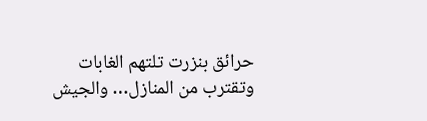حرائق بنزرت تلتهم الغابات وتقترب من المنازل… والجيش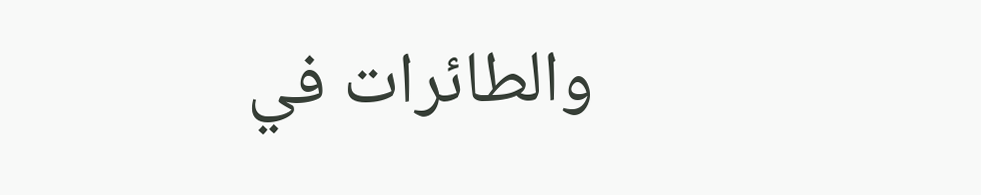والطائرات في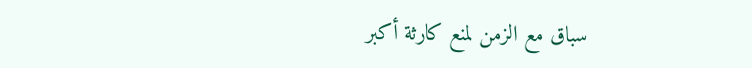سباق مع الزمن لمنع كارثة أكبر